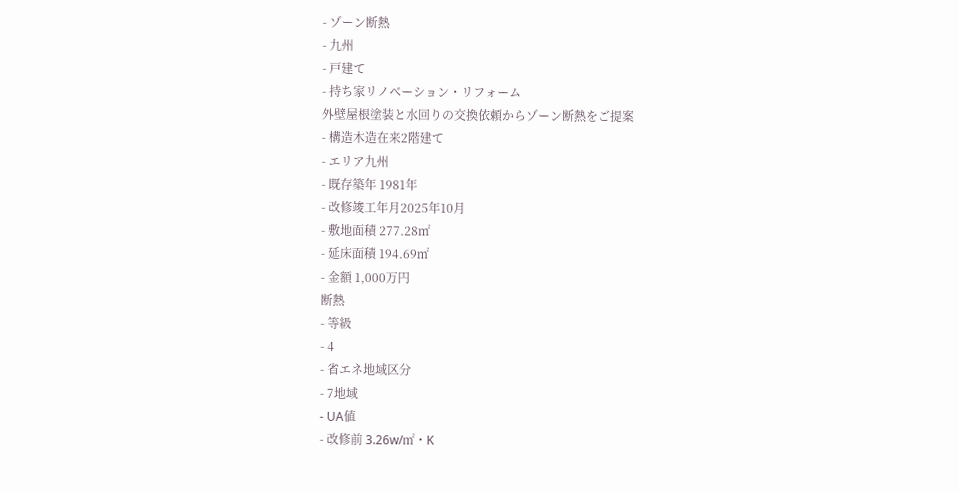- ゾーン断熱
- 九州
- 戸建て
- 持ち家リノベーション・リフォーム
外壁屋根塗装と水回りの交換依頼からゾーン断熱をご提案
- 構造木造在来2階建て
- エリア九州
- 既存築年 1981年
- 改修竣工年月2025年10月
- 敷地面積 277.28㎡
- 延床面積 194.69㎡
- 金額 1,000万円
断熱
- 等級
- 4
- 省エネ地域区分
- 7地域
- UA値
- 改修前 3.26w/㎡・K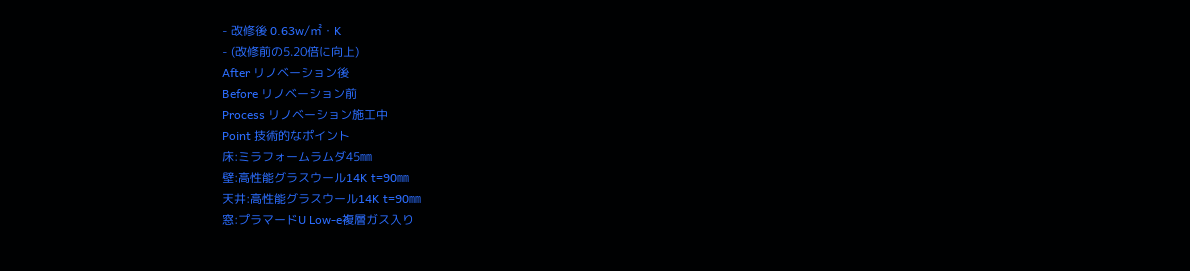- 改修後 0.63w/㎡・K
- (改修前の5.20倍に向上)
After リノベーション後
Before リノベーション前
Process リノベーション施工中
Point 技術的なポイント
床:ミラフォームラムダ45㎜
壁:高性能グラスウール14K t=90㎜
天井:高性能グラスウール14K t=90㎜
窓:プラマードU Low-e複層ガス入り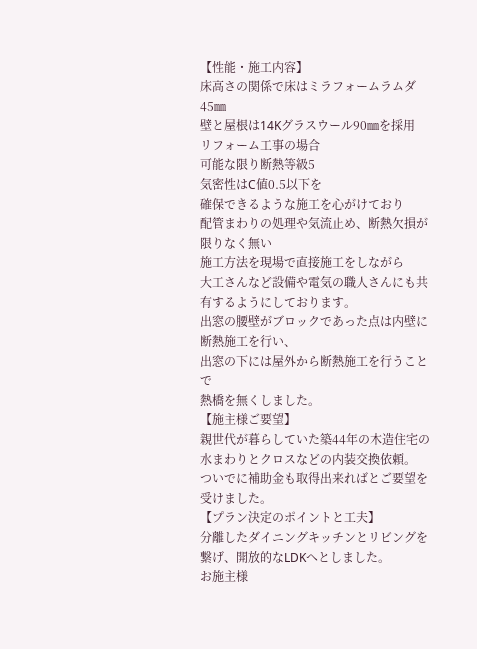【性能・施工内容】
床高さの関係で床はミラフォームラムダ45㎜
壁と屋根は14Kグラスウール90㎜を採用
リフォーム工事の場合
可能な限り断熱等級5
気密性はC値0.5以下を
確保できるような施工を心がけており
配管まわりの処理や気流止め、断熱欠損が限りなく無い
施工方法を現場で直接施工をしながら
大工さんなど設備や電気の職人さんにも共有するようにしております。
出窓の腰壁がブロックであった点は内壁に断熱施工を行い、
出窓の下には屋外から断熱施工を行うことで
熱橋を無くしました。
【施主様ご要望】
親世代が暮らしていた築44年の木造住宅の水まわりとクロスなどの内装交換依頼。
ついでに補助金も取得出来ればとご要望を受けました。
【プラン決定のポイントと工夫】
分離したダイニングキッチンとリビングを
繋げ、開放的なLDKへとしました。
お施主様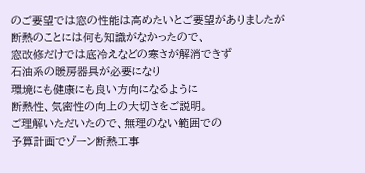のご要望では窓の性能は高めたいとご要望がありましたが
断熱のことには何も知識がなかったので、
窓改修だけでは底冷えなどの寒さが解消できず
石油系の暖房器具が必要になり
環境にも健康にも良い方向になるように
断熱性、気密性の向上の大切さをご説明。
ご理解いただいたので、無理のない範囲での
予算計画でゾーン断熱工事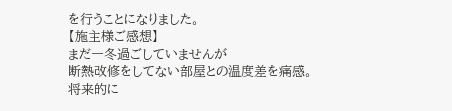を行うことになりました。
【施主様ご感想】
まだ一冬過ごしていませんが
断熱改修をしてない部屋との温度差を痛感。
将来的に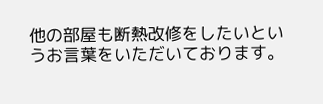他の部屋も断熱改修をしたいというお言葉をいただいております。